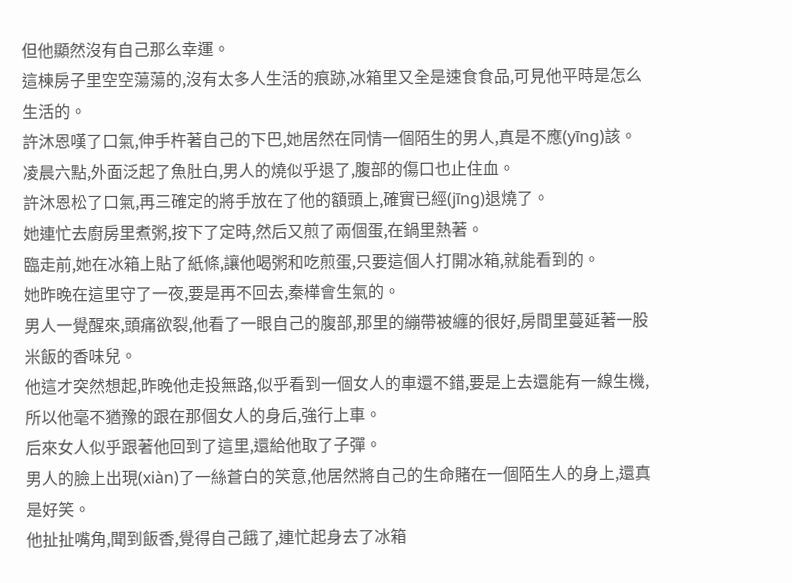但他顯然沒有自己那么幸運。
這棟房子里空空蕩蕩的,沒有太多人生活的痕跡,冰箱里又全是速食食品,可見他平時是怎么生活的。
許沐恩嘆了口氣,伸手杵著自己的下巴,她居然在同情一個陌生的男人,真是不應(yīng)該。
凌晨六點,外面泛起了魚肚白,男人的燒似乎退了,腹部的傷口也止住血。
許沐恩松了口氣,再三確定的將手放在了他的額頭上,確實已經(jīng)退燒了。
她連忙去廚房里煮粥,按下了定時,然后又煎了兩個蛋,在鍋里熱著。
臨走前,她在冰箱上貼了紙條,讓他喝粥和吃煎蛋,只要這個人打開冰箱,就能看到的。
她昨晚在這里守了一夜,要是再不回去,秦樺會生氣的。
男人一覺醒來,頭痛欲裂,他看了一眼自己的腹部,那里的繃帶被纏的很好,房間里蔓延著一股米飯的香味兒。
他這才突然想起,昨晚他走投無路,似乎看到一個女人的車還不錯,要是上去還能有一線生機,所以他毫不猶豫的跟在那個女人的身后,強行上車。
后來女人似乎跟著他回到了這里,還給他取了子彈。
男人的臉上出現(xiàn)了一絲蒼白的笑意,他居然將自己的生命賭在一個陌生人的身上,還真是好笑。
他扯扯嘴角,聞到飯香,覺得自己餓了,連忙起身去了冰箱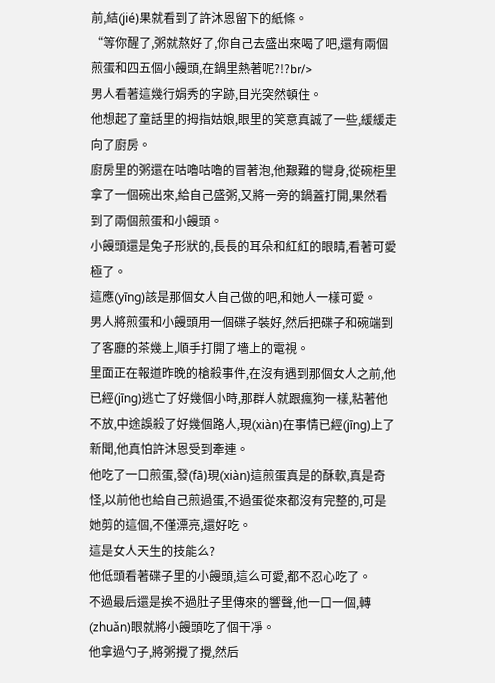前,結(jié)果就看到了許沐恩留下的紙條。
“等你醒了,粥就熬好了,你自己去盛出來喝了吧,還有兩個煎蛋和四五個小饅頭,在鍋里熱著呢?!?br/>
男人看著這幾行娟秀的字跡,目光突然頓住。
他想起了童話里的拇指姑娘,眼里的笑意真誠了一些,緩緩走向了廚房。
廚房里的粥還在咕嚕咕嚕的冒著泡,他艱難的彎身,從碗柜里拿了一個碗出來,給自己盛粥,又將一旁的鍋蓋打開,果然看到了兩個煎蛋和小饅頭。
小饅頭還是兔子形狀的,長長的耳朵和紅紅的眼睛,看著可愛極了。
這應(yīng)該是那個女人自己做的吧,和她人一樣可愛。
男人將煎蛋和小饅頭用一個碟子裝好,然后把碟子和碗端到了客廳的茶幾上,順手打開了墻上的電視。
里面正在報道昨晚的槍殺事件,在沒有遇到那個女人之前,他已經(jīng)逃亡了好幾個小時,那群人就跟瘋狗一樣,粘著他不放,中途誤殺了好幾個路人,現(xiàn)在事情已經(jīng)上了新聞,他真怕許沐恩受到牽連。
他吃了一口煎蛋,發(fā)現(xiàn)這煎蛋真是的酥軟,真是奇怪,以前他也給自己煎過蛋,不過蛋從來都沒有完整的,可是她剪的這個,不僅漂亮,還好吃。
這是女人天生的技能么?
他低頭看著碟子里的小饅頭,這么可愛,都不忍心吃了。
不過最后還是挨不過肚子里傳來的響聲,他一口一個,轉(zhuǎn)眼就將小饅頭吃了個干凈。
他拿過勺子,將粥攪了攪,然后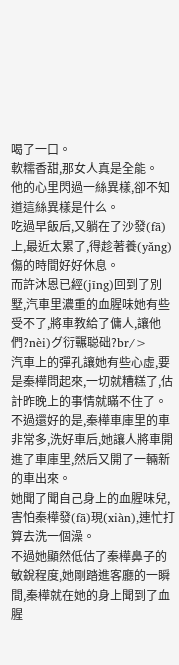喝了一口。
軟糯香甜,那女人真是全能。
他的心里閃過一絲異樣,卻不知道這絲異樣是什么。
吃過早飯后,又躺在了沙發(fā)上,最近太累了,得趁著養(yǎng)傷的時間好好休息。
而許沐恩已經(jīng)回到了別墅,汽車里濃重的血腥味她有些受不了,將車教給了傭人,讓他們?nèi)グ衍囅聪础?br/>
汽車上的彈孔讓她有些心虛,要是秦樺問起來,一切就糟糕了,估計昨晚上的事情就瞞不住了。
不過還好的是,秦樺車庫里的車非常多,洗好車后,她讓人將車開進了車庫里,然后又開了一輛新的車出來。
她聞了聞自己身上的血腥味兒,害怕秦樺發(fā)現(xiàn),連忙打算去洗一個澡。
不過她顯然低估了秦樺鼻子的敏銳程度,她剛踏進客廳的一瞬間,秦樺就在她的身上聞到了血腥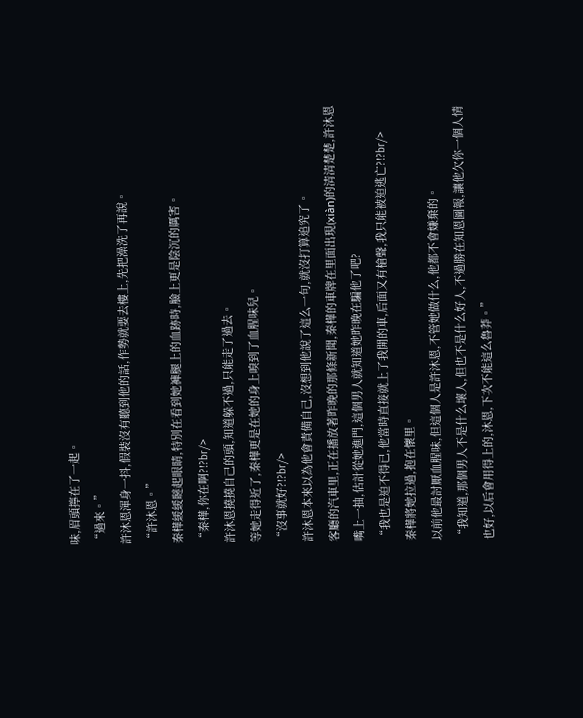味,眉頭擰在了一起。
“過來。”
許沐恩渾身一抖,假裝沒有聽到他的話,作勢就要去樓上,先把澡洗了再說。
“許沐恩。”
秦樺緩緩瞇起眼睛,特別在看到她褲腿上的血跡時,臉上更是陰沉的厲害。
“秦樺,你在啊?!?br/>
許沐恩撓撓自己的頭,知道躲不過,只能走了過去。
等她走得近了,秦樺更是在她的身上嗅到了血腥味兒。
“沒事就好?!?br/>
許沐恩本來以為他會責備自己,沒想到他說了這么一句,就沒打算追究了。
客廳的汽車里,正在播放著昨晚的那條新聞,秦樺的車牌在里面出現(xiàn)的清清楚楚,許沐恩嘴上一抽,估計從她進門,這個男人就知道她昨晚在騙他了吧?
“我也是迫不得已,他當時直接就上了我開的車,后面又有槍聲,我只能被迫逃亡?!?br/>
秦樺將她拉過,抱在懷里。
以前他最討厭血腥味,但這個人是許沐恩,不管她做什么,他都不會嫌棄的。
“我知道,那個男人不是什么壞人,但也不是什么好人,不過勝在知恩圖報,讓他欠你一個人情也好,以后會用得上的,沐恩,下次不能這么魯莽。”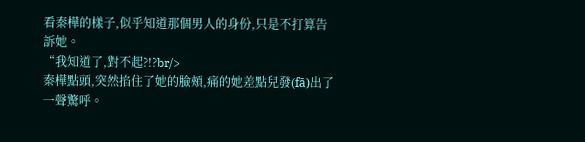看秦樺的樣子,似乎知道那個男人的身份,只是不打算告訴她。
“我知道了,對不起?!?br/>
秦樺點頭,突然掐住了她的臉頰,痛的她差點兒發(fā)出了一聲驚呼。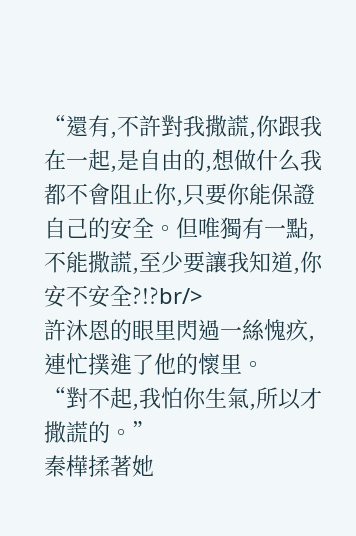“還有,不許對我撒謊,你跟我在一起,是自由的,想做什么我都不會阻止你,只要你能保證自己的安全。但唯獨有一點,不能撒謊,至少要讓我知道,你安不安全?!?br/>
許沐恩的眼里閃過一絲愧疚,連忙撲進了他的懷里。
“對不起,我怕你生氣,所以才撒謊的。”
秦樺揉著她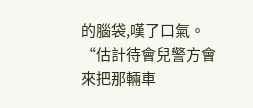的腦袋,嘆了口氣。
“估計待會兒警方會來把那輛車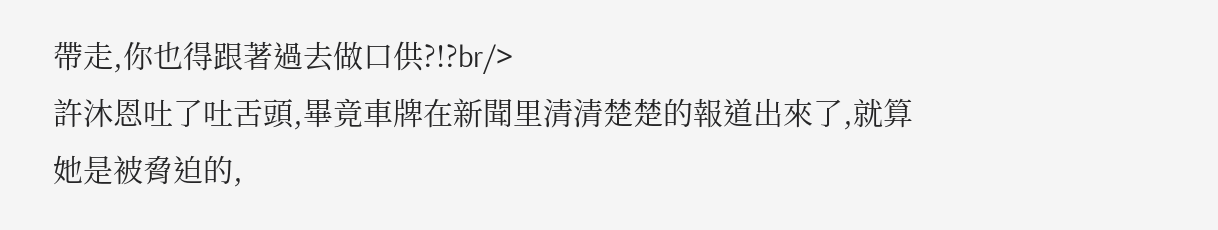帶走,你也得跟著過去做口供?!?br/>
許沐恩吐了吐舌頭,畢竟車牌在新聞里清清楚楚的報道出來了,就算她是被脅迫的,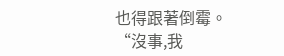也得跟著倒霉。
“沒事,我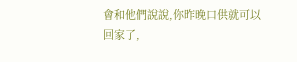會和他們說說,你昨晚口供就可以回家了,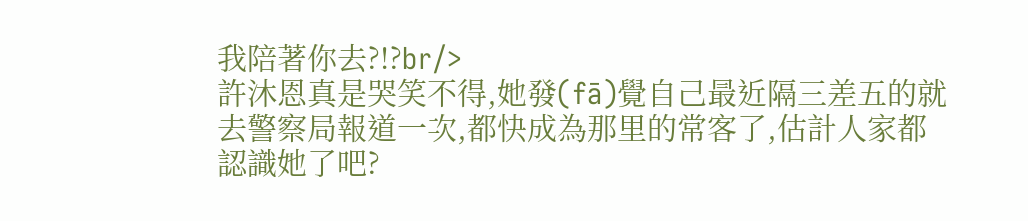我陪著你去?!?br/>
許沐恩真是哭笑不得,她發(fā)覺自己最近隔三差五的就去警察局報道一次,都快成為那里的常客了,估計人家都認識她了吧?